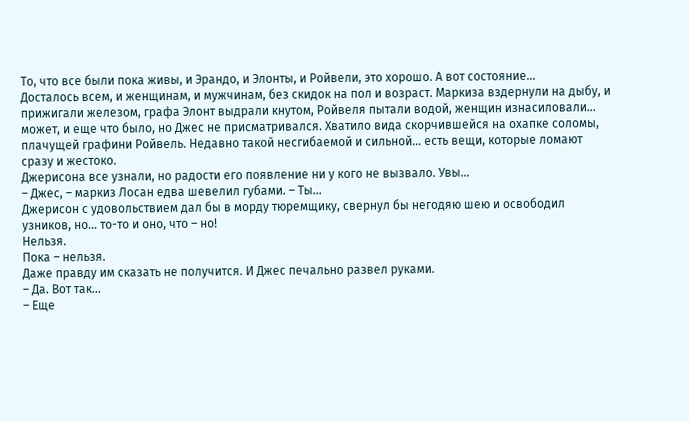То, что все были пока живы, и Эрандо, и Элонты, и Ройвели, это хорошо. А вот состояние…
Досталось всем, и женщинам, и мужчинам, без скидок на пол и возраст. Маркиза вздернули на дыбу, и прижигали железом, графа Элонт выдрали кнутом, Ройвеля пытали водой, женщин изнасиловали… может, и еще что было, но Джес не присматривался. Хватило вида скорчившейся на охапке соломы, плачущей графини Ройвель. Недавно такой несгибаемой и сильной… есть вещи, которые ломают сразу и жестоко.
Джерисона все узнали, но радости его появление ни у кого не вызвало. Увы…
– Джес, – маркиз Лосан едва шевелил губами. – Ты…
Джерисон с удовольствием дал бы в морду тюремщику, свернул бы негодяю шею и освободил узников, но… то-то и оно, что – но!
Нельзя.
Пока – нельзя.
Даже правду им сказать не получится. И Джес печально развел руками.
– Да. Вот так…
– Еще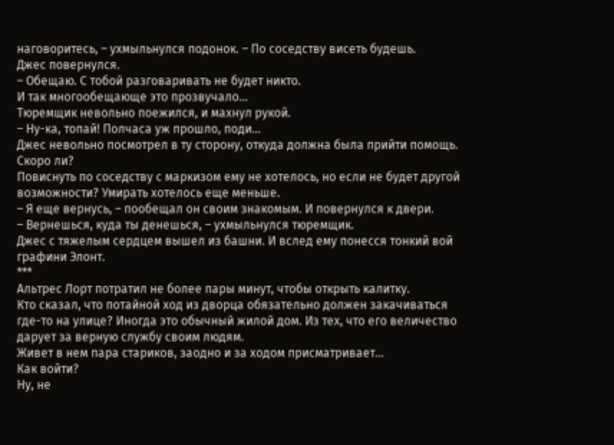наговоритесь, – ухмыльнулся подонок. – По соседству висеть будешь.
Джес повернулся.
– Обещаю. С тобой разговаривать не будет никто.
И так многообещающе это прозвучало…
Тюремщик невольно поежился, и махнул рукой.
– Ну-ка, топай! Полчаса уж прошло, поди…
Джес невольно посмотрел в ту сторону, откуда должна была прийти помощь.
Скоро ли?
Повиснуть по соседству с маркизом ему не хотелось, но если не будет другой возможности? Умирать хотелось еще меньше.
– Я еще вернусь, – пообещал он своим знакомым. И повернулся к двери.
– Вернешься, куда ты денешься, – ухмыльнулся тюремщик.
Джес с тяжелым сердцем вышел из башни. И вслед ему понесся тонкий вой графини Элонт.
***
Альтрес Лорт потратил не более пары минут, чтобы открыть калитку.
Кто сказал, что потайной ход из дворца обязательно должен закачиваться где-то на улице? Иногда это обычный жилой дом. Из тех, что его величество дарует за верную службу своим людям.
Живет в нем пара стариков, заодно и за ходом присматривает…
Как войти?
Ну, не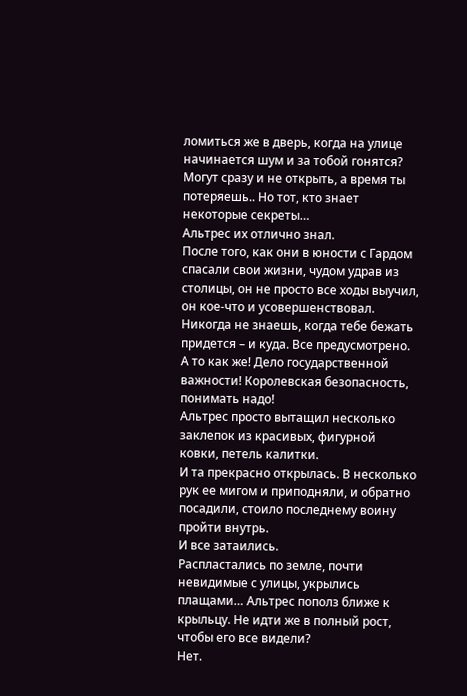ломиться же в дверь, когда на улице начинается шум и за тобой гонятся? Могут сразу и не открыть, а время ты потеряешь.. Но тот, кто знает некоторые секреты…
Альтрес их отлично знал.
После того, как они в юности с Гардом спасали свои жизни, чудом удрав из столицы, он не просто все ходы выучил, он кое-что и усовершенствовал. Никогда не знаешь, когда тебе бежать придется – и куда. Все предусмотрено. А то как же! Дело государственной важности! Королевская безопасность, понимать надо!
Альтрес просто вытащил несколько заклепок из красивых, фигурной ковки, петель калитки.
И та прекрасно открылась. В несколько рук ее мигом и приподняли, и обратно посадили, стоило последнему воину пройти внутрь.
И все затаились.
Распластались по земле, почти невидимые с улицы, укрылись плащами… Альтрес пополз ближе к крыльцу. Не идти же в полный рост, чтобы его все видели?
Нет.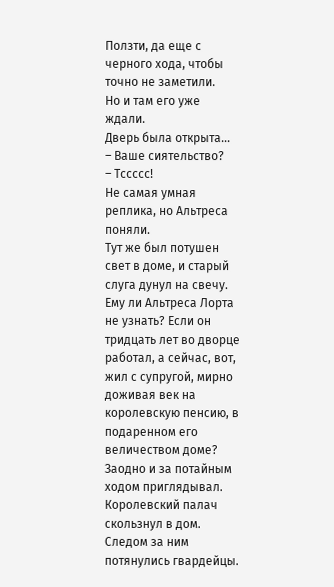Ползти, да еще с черного хода, чтобы точно не заметили.
Но и там его уже ждали.
Дверь была открыта…
– Ваше сиятельство?
– Тссссс!
Не самая умная реплика, но Альтреса поняли.
Тут же был потушен свет в доме, и старый слуга дунул на свечу.
Ему ли Альтреса Лорта не узнать? Если он тридцать лет во дворце работал, а сейчас, вот, жил с супругой, мирно доживая век на королевскую пенсию, в подаренном его величеством доме? Заодно и за потайным ходом приглядывал.
Королевский палач скользнул в дом. Следом за ним потянулись гвардейцы.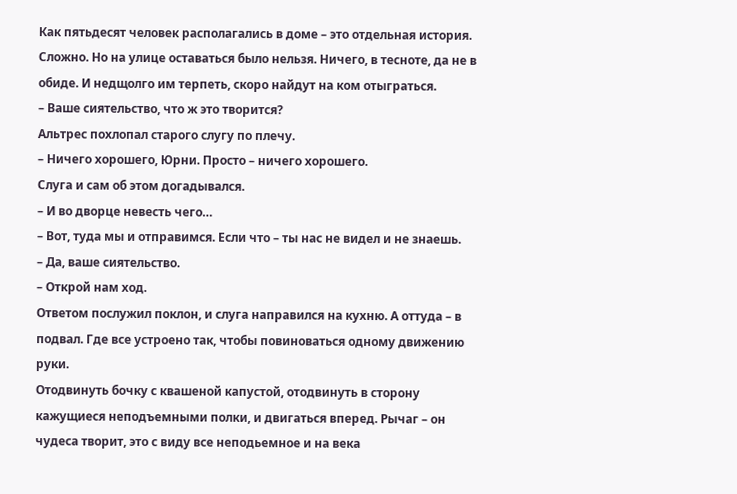Как пятьдесят человек располагались в доме – это отдельная история. Сложно. Но на улице оставаться было нельзя. Ничего, в тесноте, да не в обиде. И недщолго им терпеть, скоро найдут на ком отыграться.
– Ваше сиятельство, что ж это творится?
Альтрес похлопал старого слугу по плечу.
– Ничего хорошего, Юрни. Просто – ничего хорошего.
Слуга и сам об этом догадывался.
– И во дворце невесть чего…
– Вот, туда мы и отправимся. Если что – ты нас не видел и не знаешь.
– Да, ваше сиятельство.
– Открой нам ход.
Ответом послужил поклон, и слуга направился на кухню. А оттуда – в подвал. Где все устроено так, чтобы повиноваться одному движению руки.
Отодвинуть бочку с квашеной капустой, отодвинуть в сторону кажущиеся неподъемными полки, и двигаться вперед. Рычаг – он чудеса творит, это с виду все неподьемное и на века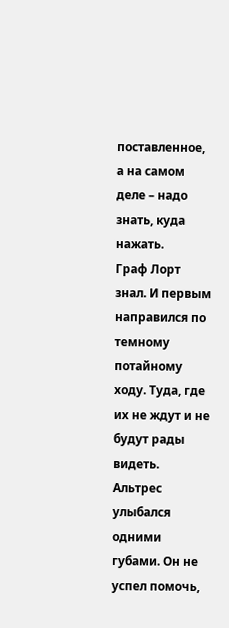поставленное, а на самом деле – надо знать, куда нажать.
Граф Лорт знал. И первым направился по темному потайному ходу. Туда, где их не ждут и не будут рады видеть.
Альтрес улыбался одними губами. Он не успел помочь,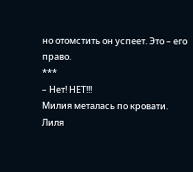но отомстить он успеет. Это – его право.
***
– Нет! НЕТ!!!
Милия металась по кровати.
Лиля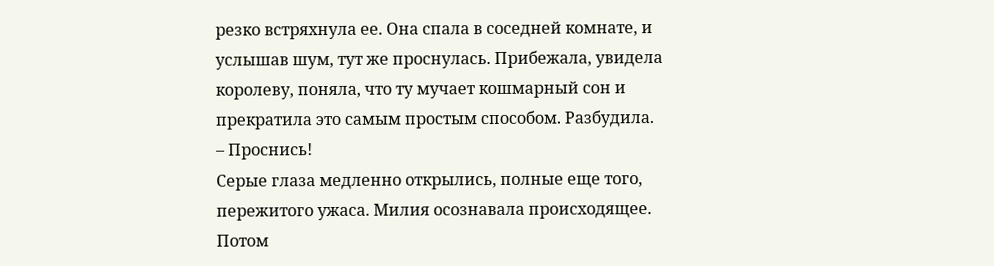резко встряхнула ее. Она спала в соседней комнате, и услышав шум, тут же проснулась. Прибежала, увидела королеву, поняла, что ту мучает кошмарный сон и прекратила это самым простым способом. Разбудила.
– Проснись!
Серые глаза медленно открылись, полные еще того, пережитого ужаса. Милия осознавала происходящее.
Потом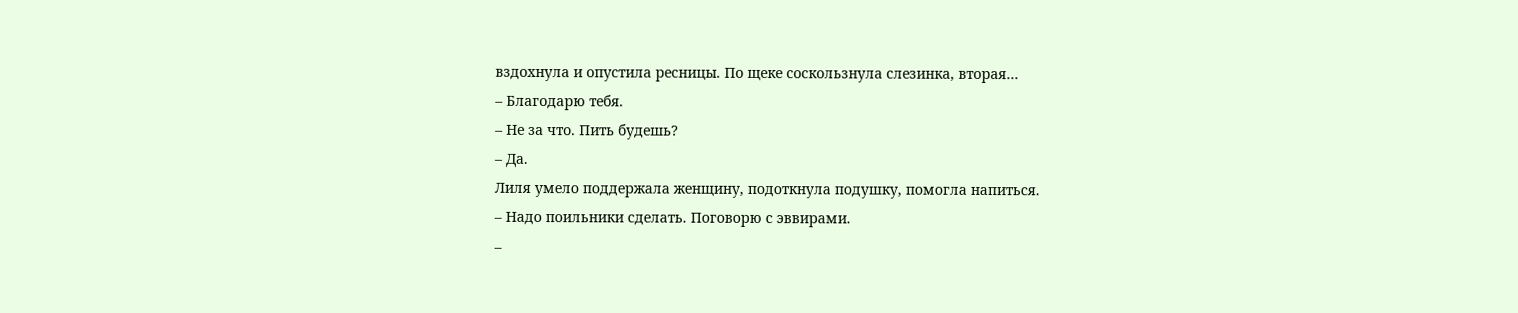вздохнула и опустила ресницы. По щеке соскользнула слезинка, вторая…
– Благодарю тебя.
– Не за что. Пить будешь?
– Да.
Лиля умело поддержала женщину, подоткнула подушку, помогла напиться.
– Надо поильники сделать. Поговорю с эввирами.
–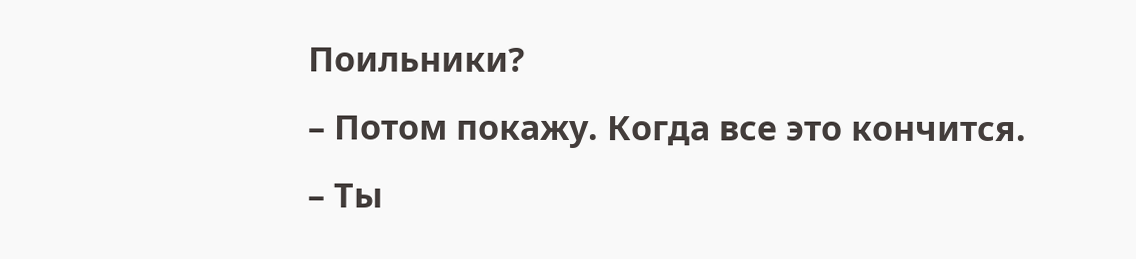Поильники?
– Потом покажу. Когда все это кончится.
– Ты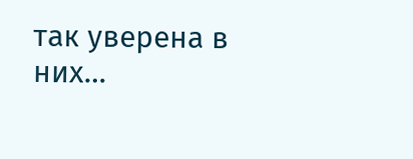так уверена в них…